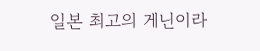일본 최고의 게닌이라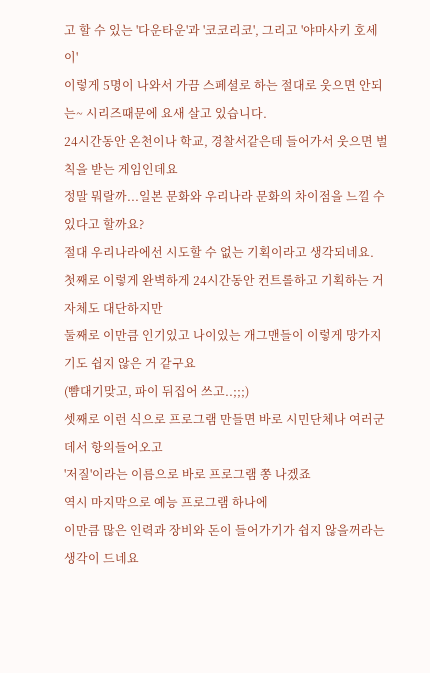고 할 수 있는 '다운타운'과 '코코리코', 그리고 '야마사키 호세이'
이렇게 5명이 나와서 가끔 스페셜로 하는 절대로 웃으면 안되는~ 시리즈때문에 요새 살고 있습니다.
24시간동안 온천이나 학교, 경찰서같은데 들어가서 웃으면 벌칙을 받는 게임인데요
정말 뭐랄까...일본 문화와 우리나라 문화의 차이점을 느낄 수 있다고 할까요?
절대 우리나라에선 시도할 수 없는 기획이라고 생각되네요.
첫째로 이렇게 완벽하게 24시간동안 컨트롤하고 기획하는 거 자체도 대단하지만
둘째로 이만큼 인기있고 나이있는 개그맨들이 이렇게 망가지기도 쉽지 않은 거 같구요
(뺨대기맞고, 파이 뒤집어 쓰고..;;;)
셋째로 이런 식으로 프로그램 만들면 바로 시민단체나 여러군데서 항의들어오고
'저질'이라는 이름으로 바로 프로그램 쫑 나겠죠
역시 마지막으로 예능 프로그램 하나에
이만큼 많은 인력과 장비와 돈이 들어가기가 쉽지 않을꺼라는 생각이 드네요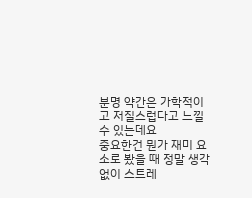분명 약간은 가학적이고 저질스럽다고 느낄 수 있는데요
중요한건 뭔가 재미 요소로 봤을 때 정말 생각없이 스트레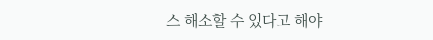스 해소할 수 있다고 해야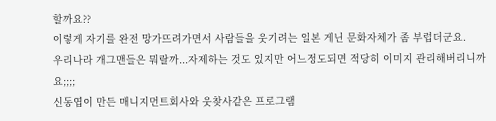할까요??
이렇게 자기를 완전 망가뜨려가면서 사람들을 웃기려는 일본 게닌 문화자체가 좀 부럽더군요.
우리나라 개그맨들은 뭐랄까...자제하는 것도 있지만 어느정도되면 적당히 이미지 관리해버리니까요;;;;
신동엽이 만든 매니지먼트회사와 웃찾사같은 프로그램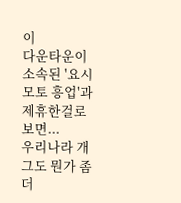이
다운타운이 소속된 '요시모토 흥업'과 제휴한걸로 보면...
우리나라 개그도 뭔가 좀 더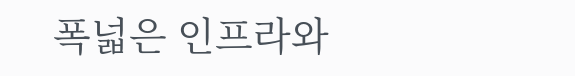폭넓은 인프라와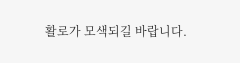활로가 모색되길 바랍니다.